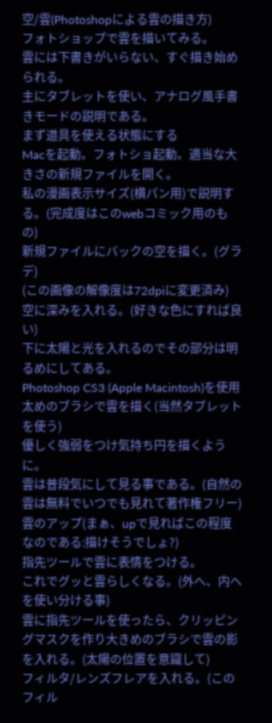空/雲(Photoshopによる雲の描き方)
フォトショップで雲を描いてみる。
雲には下書きがいらない、すぐ描き始められる。
主にタブレットを使い、アナログ風手書きモードの説明である。
まず道具を使える状態にする
Macを起動。フォトショ起動。適当な大きさの新規ファイルを開く。
私の漫画表示サイズ(横パン用)で説明する。(完成度はこのwebコミック用のもの)
新規ファイルにバックの空を描く。(グラデ)
(この画像の解像度は72dpiに変更済み)
空に深みを入れる。(好きな色にすれば良い)
下に太陽と光を入れるのでその部分は明るめにしてある。
Photoshop CS3 (Apple Macintosh)を使用
太めのブラシで雲を描く(当然タブレットを使う)
優しく強弱をつけ気持ち円を描くように。
雲は普段気にして見る事である。(自然の雲は無料でいつでも見れて著作権フリー)
雲のアップ(まぁ、upで見ればこの程度なのである:描けそうでしょ?)
指先ツールで雲に表情をつける。
これでグッと雲らしくなる。(外へ、内へを使い分ける事)
雲に指先ツールを使ったら、クリッピングマスクを作り大きめのブラシで雲の影を入れる。(太陽の位置を意識して)
フィルタ/レンズフレアを入れる。(このフィル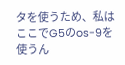タを使うため、私はここでG5のos-9を使うん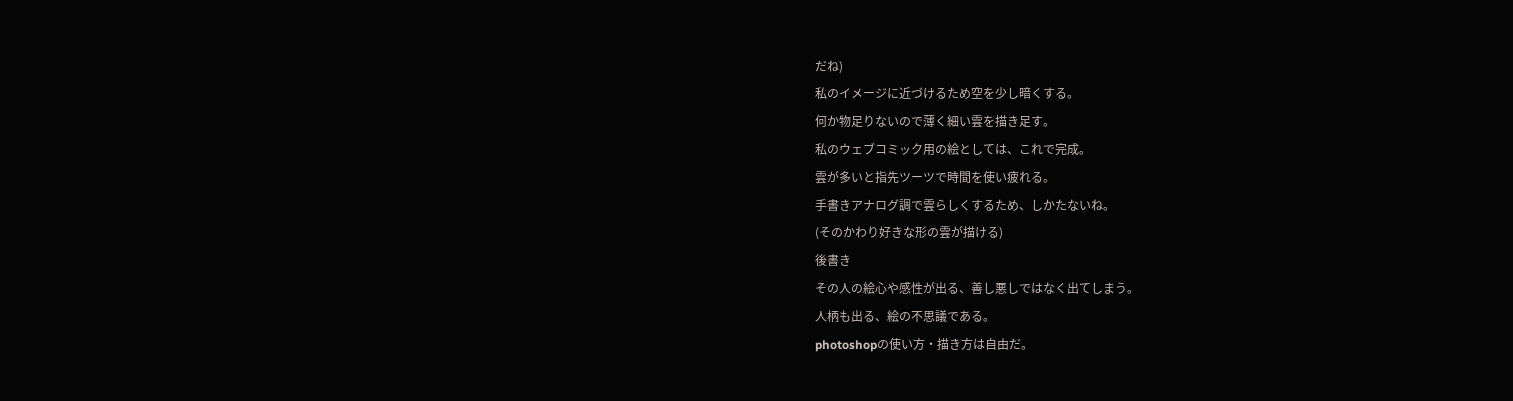だね)
私のイメージに近づけるため空を少し暗くする。
何か物足りないので薄く細い雲を描き足す。
私のウェブコミック用の絵としては、これで完成。
雲が多いと指先ツーツで時間を使い疲れる。
手書きアナログ調で雲らしくするため、しかたないね。
(そのかわり好きな形の雲が描ける)
後書き
その人の絵心や感性が出る、善し悪しではなく出てしまう。
人柄も出る、絵の不思議である。
photoshopの使い方・描き方は自由だ。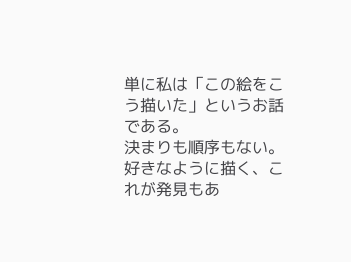単に私は「この絵をこう描いた」というお話である。
決まりも順序もない。
好きなように描く、これが発見もあ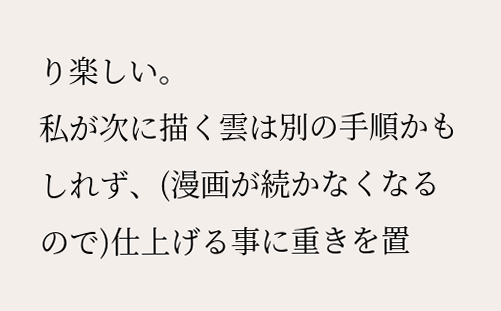り楽しい。
私が次に描く雲は別の手順かもしれず、(漫画が続かなくなるので)仕上げる事に重きを置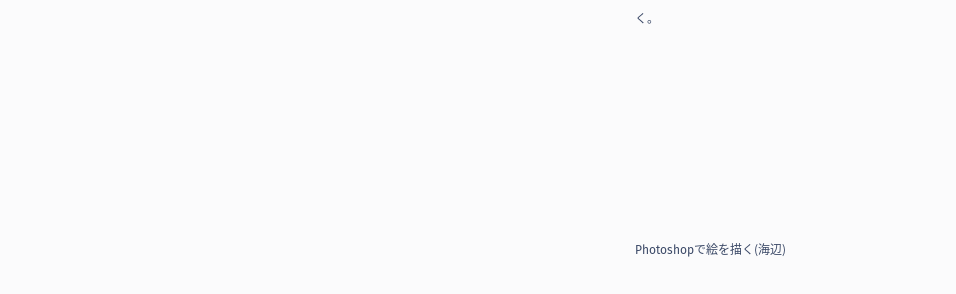く。









Photoshopで絵を描く(海辺)